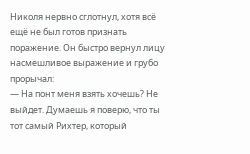Николя нервно сглотнул, хотя всё ещё не был готов признать поражение. Он быстро вернул лицу насмешливое выражение и грубо прорычал:
— На понт меня взять хочешь? Не выйдет. Думаешь я поверю, что ты тот самый Рихтер, который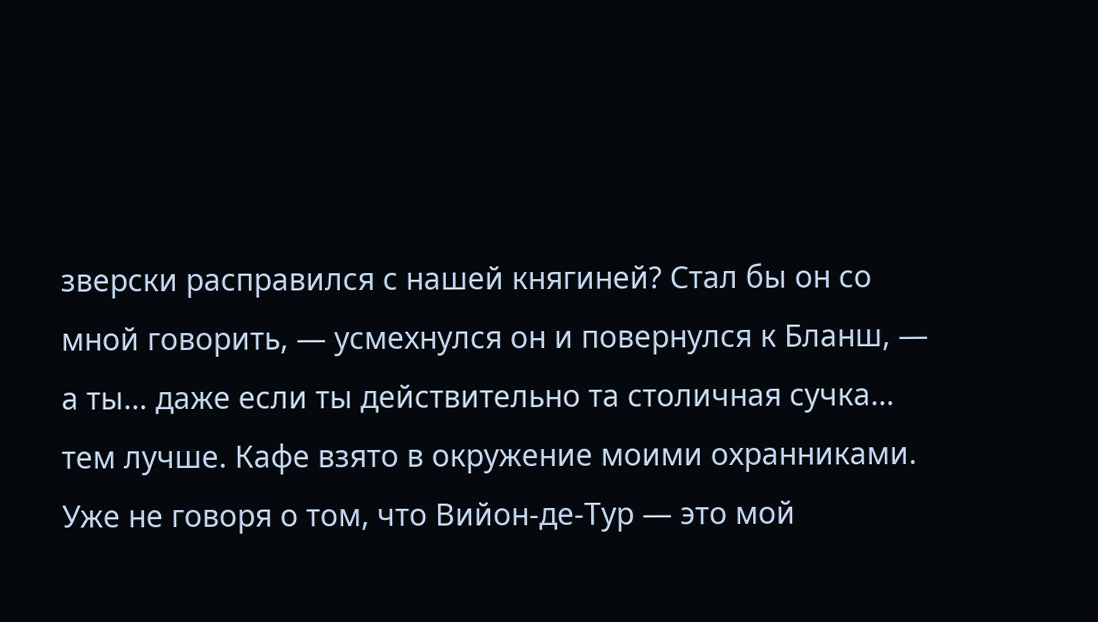зверски расправился с нашей княгиней? Стал бы он со мной говорить, — усмехнулся он и повернулся к Бланш, — а ты… даже если ты действительно та столичная сучка… тем лучше. Кафе взято в окружение моими охранниками. Уже не говоря о том, что Вийон-де-Тур — это мой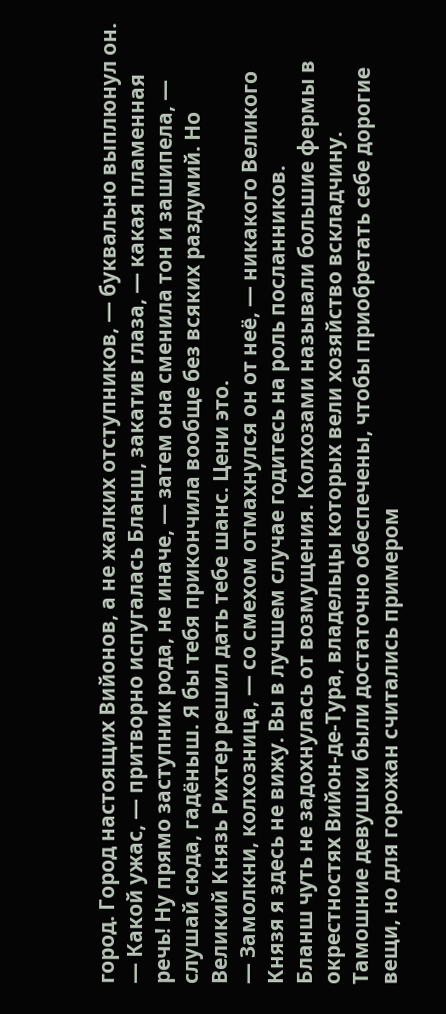город. Город настоящих Вийонов, а не жалких отступников, — буквально выплюнул он.
— Какой ужас, — притворно испугалась Бланш, закатив глаза, — какая пламенная речь! Ну прямо заступник рода, не иначе, — затем она сменила тон и зашипела, — слушай сюда, гадёныш. Я бы тебя прикончила вообще без всяких раздумий. Но Великий Князь Рихтер решил дать тебе шанс. Цени это.
— Замолкни, колхозница, — со смехом отмахнулся он от неё, — никакого Великого Князя я здесь не вижу. Вы в лучшем случае годитесь на роль посланников.
Бланш чуть не задохнулась от возмущения. Колхозами называли большие фермы в окрестностях Вийон-де-Тура, владельцы которых вели хозяйство вскладчину. Тамошние девушки были достаточно обеспечены, чтобы приобретать себе дорогие вещи, но для горожан считались примером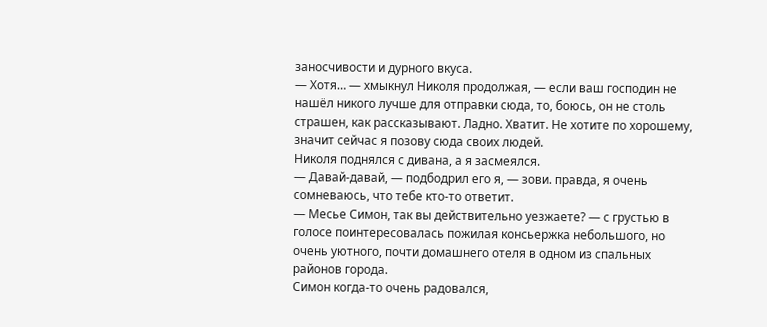заносчивости и дурного вкуса.
— Хотя… — хмыкнул Николя продолжая, — если ваш господин не нашёл никого лучше для отправки сюда, то, боюсь, он не столь страшен, как рассказывают. Ладно. Хватит. Не хотите по хорошему, значит сейчас я позову сюда своих людей.
Николя поднялся с дивана, а я засмеялся.
— Давай-давай, — подбодрил его я, — зови. правда, я очень сомневаюсь, что тебе кто-то ответит.
— Месье Симон, так вы действительно уезжаете? — с грустью в голосе поинтересовалась пожилая консьержка небольшого, но очень уютного, почти домашнего отеля в одном из спальных районов города.
Симон когда-то очень радовался,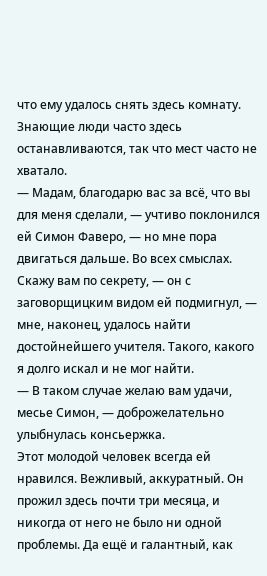что ему удалось снять здесь комнату. Знающие люди часто здесь останавливаются, так что мест часто не хватало.
— Мадам, благодарю вас за всё, что вы для меня сделали, — учтиво поклонился ей Симон Фаверо, — но мне пора двигаться дальше. Во всех смыслах. Скажу вам по секрету, — он с заговорщицким видом ей подмигнул, — мне, наконец, удалось найти достойнейшего учителя. Такого, какого я долго искал и не мог найти.
— В таком случае желаю вам удачи, месье Симон, — доброжелательно улыбнулась консьержка.
Этот молодой человек всегда ей нравился. Вежливый, аккуратный. Он прожил здесь почти три месяца, и никогда от него не было ни одной проблемы. Да ещё и галантный, как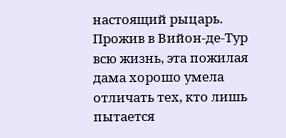настоящий рыцарь.
Прожив в Вийон-де-Тур всю жизнь, эта пожилая дама хорошо умела отличать тех, кто лишь пытается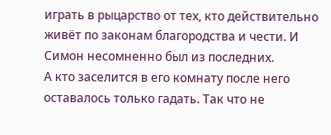играть в рыцарство от тех, кто действительно живёт по законам благородства и чести. И Симон несомненно был из последних.
А кто заселится в его комнату после него оставалось только гадать. Так что не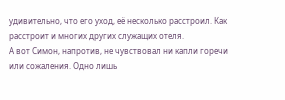удивительно, что его уход, её несколько расстроил. Как расстроит и многих других служащих отеля.
А вот Симон, напротив, не чувствовал ни капли горечи или сожаления. Одно лишь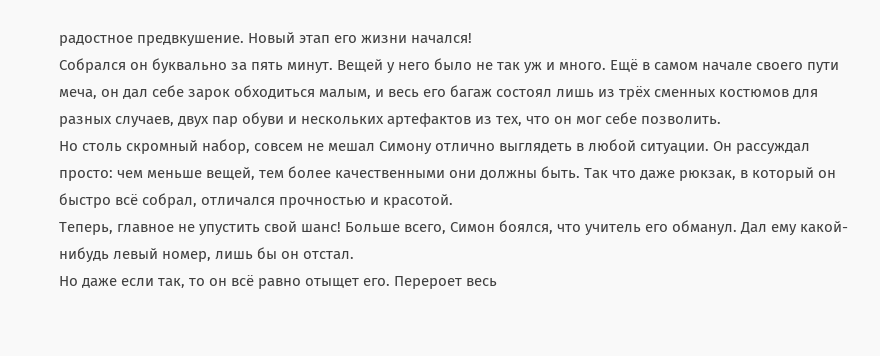радостное предвкушение. Новый этап его жизни начался!
Собрался он буквально за пять минут. Вещей у него было не так уж и много. Ещё в самом начале своего пути меча, он дал себе зарок обходиться малым, и весь его багаж состоял лишь из трёх сменных костюмов для разных случаев, двух пар обуви и нескольких артефактов из тех, что он мог себе позволить.
Но столь скромный набор, совсем не мешал Симону отлично выглядеть в любой ситуации. Он рассуждал просто: чем меньше вещей, тем более качественными они должны быть. Так что даже рюкзак, в который он быстро всё собрал, отличался прочностью и красотой.
Теперь, главное не упустить свой шанс! Больше всего, Симон боялся, что учитель его обманул. Дал ему какой-нибудь левый номер, лишь бы он отстал.
Но даже если так, то он всё равно отыщет его. Перероет весь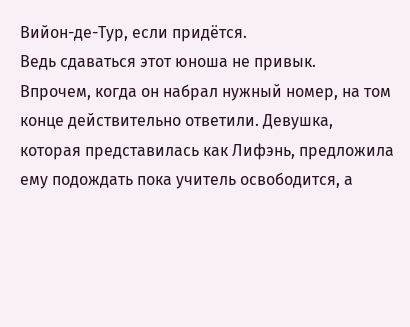Вийон-де-Тур, если придётся.
Ведь сдаваться этот юноша не привык.
Впрочем, когда он набрал нужный номер, на том конце действительно ответили. Девушка, которая представилась как Лифэнь, предложила ему подождать пока учитель освободится, а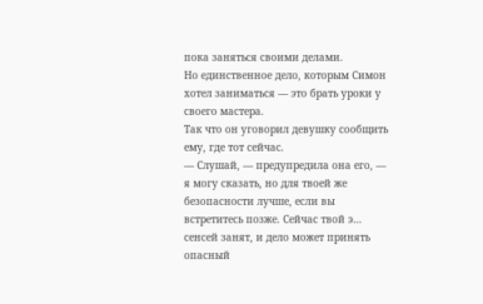пока заняться своими делами.
Но единственное дело, которым Симон хотел заниматься — это брать уроки у своего мастера.
Так что он уговорил девушку сообщить ему, где тот сейчас.
— Слушай, — предупредила она его, — я могу сказать, но для твоей же безопасности лучше, если вы встретитесь позже. Сейчас твой э… сенсей занят, и дело может принять опасный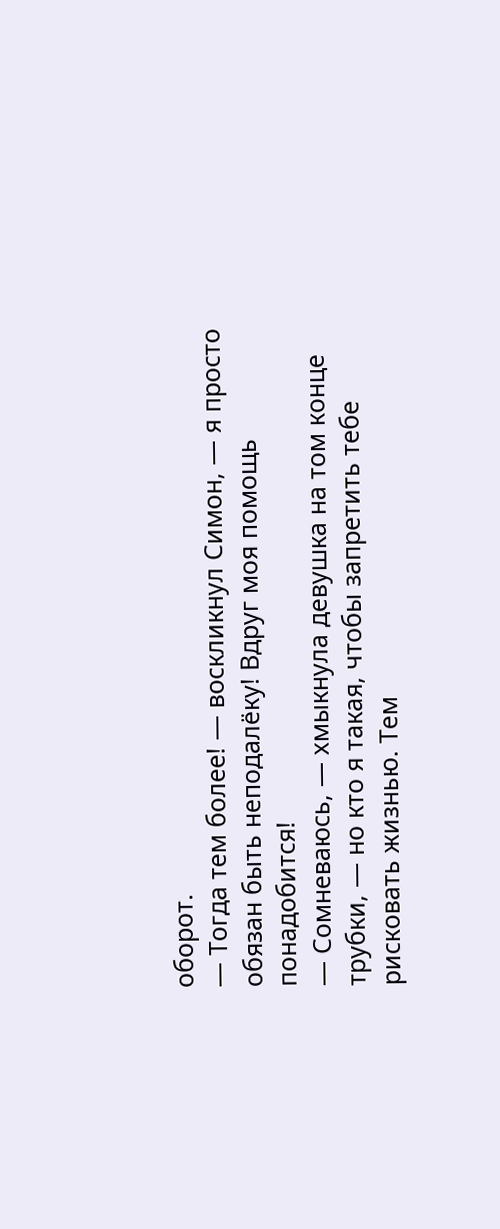оборот.
— Тогда тем более! — воскликнул Симон, — я просто обязан быть неподалёку! Вдруг моя помощь понадобится!
— Сомневаюсь, — хмыкнула девушка на том конце трубки, — но кто я такая, чтобы запретить тебе рисковать жизнью. Тем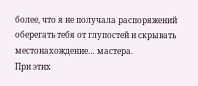более, что я не получала распоряжений оберегать тебя от глупостей и скрывать местонахождение… мастера.
При этих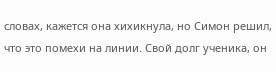словах, кажется она хихикнула, но Симон решил, что это помехи на линии. Свой долг ученика, он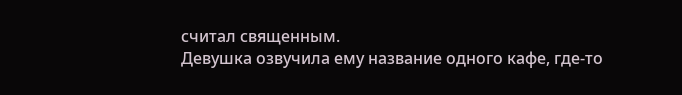считал священным.
Девушка озвучила ему название одного кафе, где-то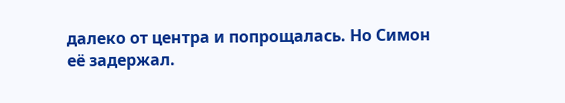далеко от центра и попрощалась. Но Симон её задержал.